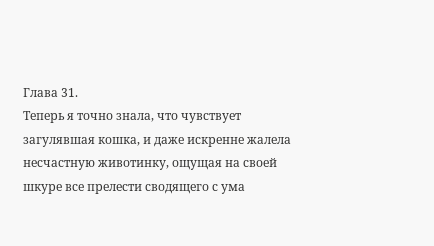Глава 31.
Теперь я точно знала, что чувствует загулявшая кошка, и даже искренне жалела несчастную животинку, ощущая на своей шкуре все прелести сводящего с ума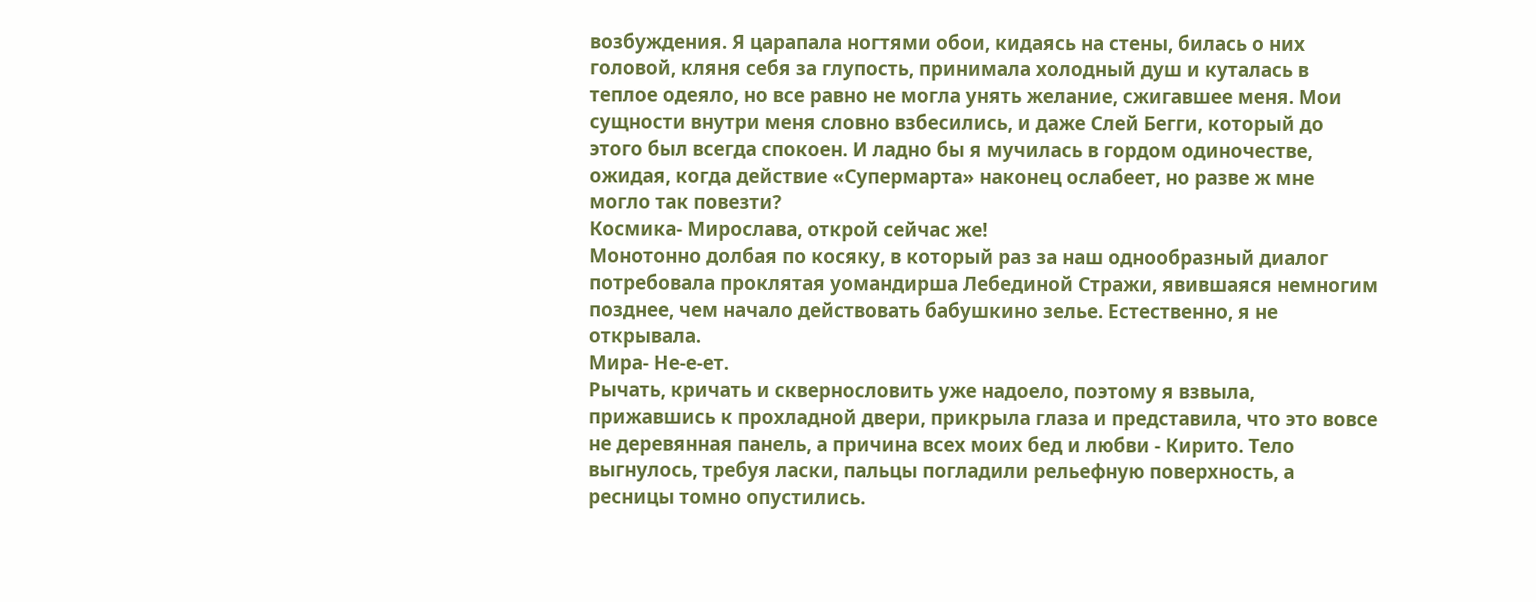возбуждения. Я царапала ногтями обои, кидаясь на стены, билась о них головой, кляня себя за глупость, принимала холодный душ и куталась в теплое одеяло, но все равно не могла унять желание, сжигавшее меня. Мои сущности внутри меня словно взбесились, и даже Слей Бегги, который до этого был всегда спокоен. И ладно бы я мучилась в гордом одиночестве, ожидая, когда действие «Супермарта» наконец ослабеет, но разве ж мне могло так повезти?
Космика- Мирослава, открой сейчас же!
Монотонно долбая по косяку, в который раз за наш однообразный диалог потребовала проклятая уомандирша Лебединой Стражи, явившаяся немногим позднее, чем начало действовать бабушкино зелье. Естественно, я не открывала.
Мира- Не-е-ет.
Рычать, кричать и сквернословить уже надоело, поэтому я взвыла, прижавшись к прохладной двери, прикрыла глаза и представила, что это вовсе не деревянная панель, а причина всех моих бед и любви - Кирито. Тело выгнулось, требуя ласки, пальцы погладили рельефную поверхность, а ресницы томно опустились.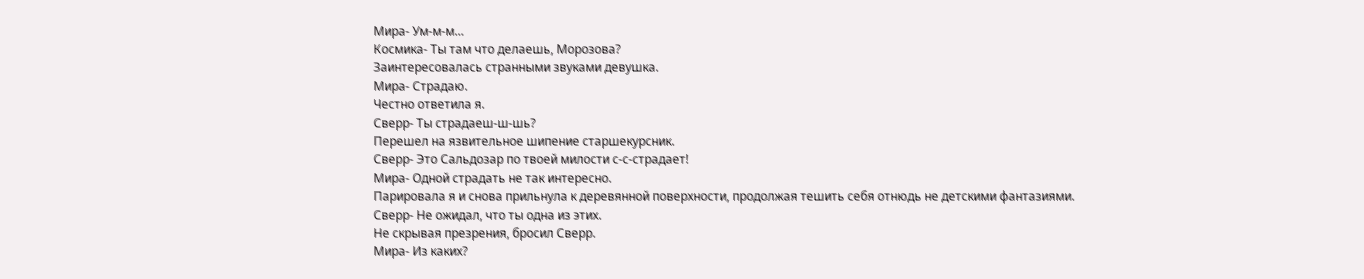Мира- Ум-м-м…
Космика- Ты там что делаешь, Морозова?
Заинтересовалась странными звуками девушка.
Мира- Страдаю.
Честно ответила я.
Сверр- Ты страдаеш-ш-шь?
Перешел на язвительное шипение старшекурсник.
Сверр- Это Сальдозар по твоей милости с-с-страдает!
Мира- Одной страдать не так интересно.
Парировала я и снова прильнула к деревянной поверхности, продолжая тешить себя отнюдь не детскими фантазиями.
Сверр- Не ожидал, что ты одна из этих.
Не скрывая презрения, бросил Сверр.
Мира- Из каких?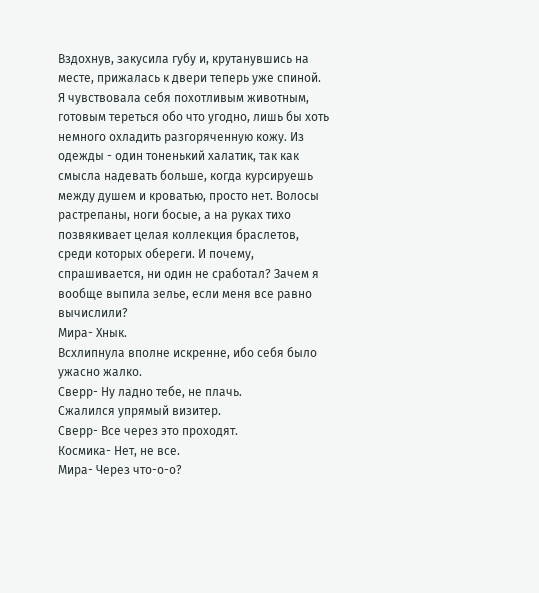Вздохнув, закусила губу и, крутанувшись на месте, прижалась к двери теперь уже спиной. Я чувствовала себя похотливым животным, готовым тереться обо что угодно, лишь бы хоть немного охладить разгоряченную кожу. Из одежды - один тоненький халатик, так как смысла надевать больше, когда курсируешь между душем и кроватью, просто нет. Волосы растрепаны, ноги босые, а на руках тихо позвякивает целая коллекция браслетов, среди которых обереги. И почему, спрашивается, ни один не сработал? Зачем я вообще выпила зелье, если меня все равно вычислили?
Мира- Хнык.
Всхлипнула вполне искренне, ибо себя было ужасно жалко.
Сверр- Ну ладно тебе, не плачь.
Сжалился упрямый визитер.
Сверр- Все через это проходят.
Космика- Нет, не все.
Мира- Через что-о-о?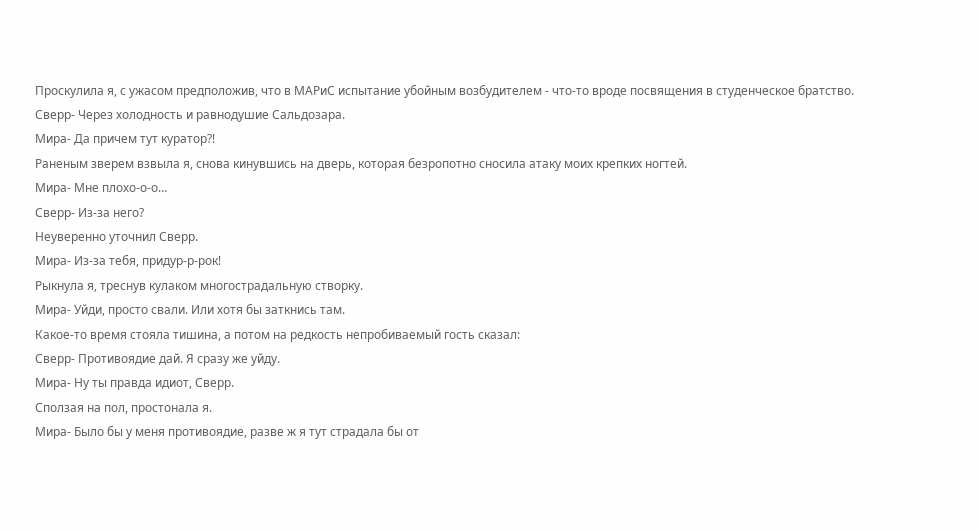Проскулила я, с ужасом предположив, что в МАРиС испытание убойным возбудителем - что‑то вроде посвящения в студенческое братство.
Сверр- Через холодность и равнодушие Сальдозара.
Мира- Да причем тут куратор?!
Раненым зверем взвыла я, снова кинувшись на дверь, которая безропотно сносила атаку моих крепких ногтей.
Мира- Мне плохо-о-о…
Сверр- Из‑за него?
Неуверенно уточнил Сверр.
Мира- Из‑за тебя, придур-р-рок!
Рыкнула я, треснув кулаком многострадальную створку.
Мира- Уйди, просто свали. Или хотя бы заткнись там.
Какое‑то время стояла тишина, а потом на редкость непробиваемый гость сказал:
Сверр- Противоядие дай. Я сразу же уйду.
Мира- Ну ты правда идиот, Сверр.
Сползая на пол, простонала я.
Мира- Было бы у меня противоядие, разве ж я тут страдала бы от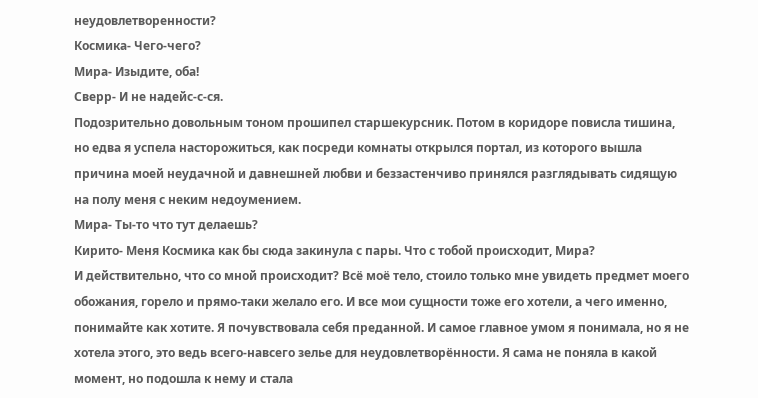неудовлетворенности?
Космика- Чего-чего?
Мира- Изыдите, оба!
Сверр- И не надейс-с-ся.
Подозрительно довольным тоном прошипел старшекурсник. Потом в коридоре повисла тишина, но едва я успела насторожиться, как посреди комнаты открылся портал, из которого вышла причина моей неудачной и давнешней любви и беззастенчиво принялся разглядывать сидящую на полу меня с неким недоумением.
Мира- Ты-то что тут делаешь?
Кирито- Меня Космика как бы сюда закинула с пары. Что с тобой происходит, Мира?
И действительно, что со мной происходит? Всё моё тело, стоило только мне увидеть предмет моего обожания, горело и прямо-таки желало его. И все мои сущности тоже его хотели, а чего именно, понимайте как хотите. Я почувствовала себя преданной. И самое главное умом я понимала, но я не хотела этого, это ведь всего-навсего зелье для неудовлетворённости. Я сама не поняла в какой момент, но подошла к нему и стала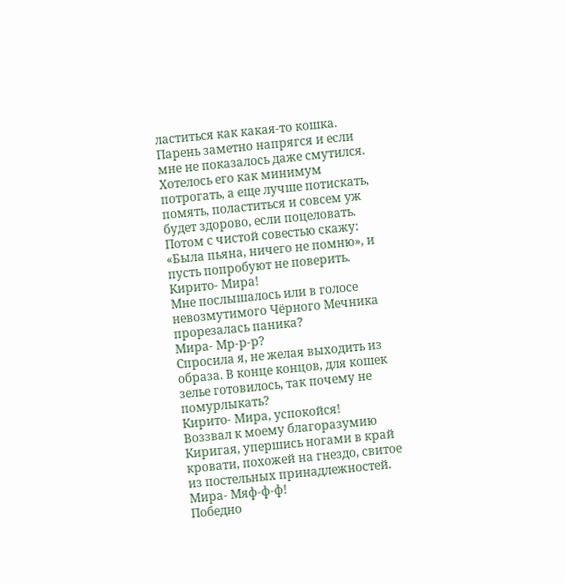ластиться как какая-то кошка. Парень заметно напрягся и если мне не показалось даже смутился. Хотелось его как минимум потрогать, а еще лучше потискать, помять, поластиться и совсем уж будет здорово, если поцеловать. Потом с чистой совестью скажу: «Была пьяна, ничего не помню», и пусть попробуют не поверить.
Кирито- Мира!
Мне послышалось или в голосе невозмутимого Чёрного Мечника прорезалась паника?
Мира- Мр-р-р?
Спросила я, не желая выходить из образа. В конце концов, для кошек зелье готовилось, так почему не помурлыкать?
Кирито- Мира, успокойся!
Воззвал к моему благоразумию Киригая, упершись ногами в край кровати, похожей на гнездо, свитое из постельных принадлежностей.
Мира- Мяф-ф-ф!
Победно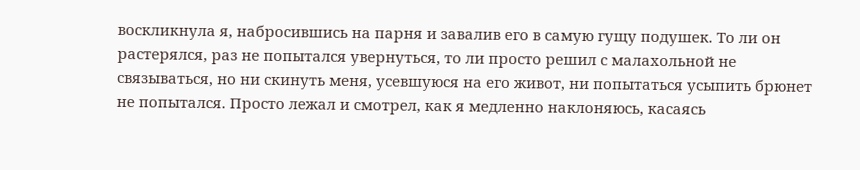воскликнула я, набросившись на парня и завалив его в самую гущу подушек. То ли он растерялся, раз не попытался увернуться, то ли просто решил с малахольной не связываться, но ни скинуть меня, усевшуюся на его живот, ни попытаться усыпить брюнет не попытался. Просто лежал и смотрел, как я медленно наклоняюсь, касаясь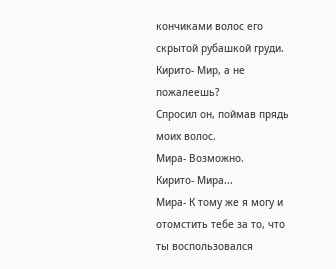кончиками волос его скрытой рубашкой груди.
Кирито- Мир, а не пожалеешь?
Спросил он, поймав прядь моих волос.
Мира- Возможно.
Кирито- Мира...
Мира- К тому же я могу и отомстить тебе за то, что ты воспользовался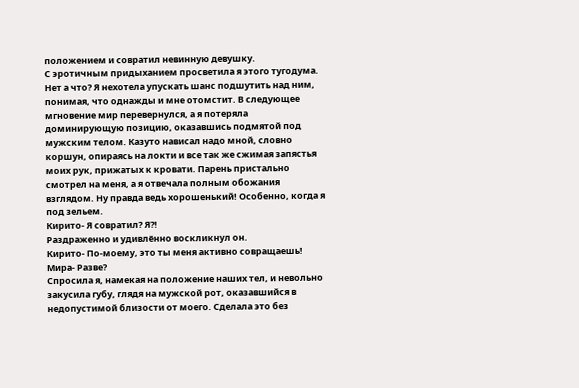положением и совратил невинную девушку.
С эротичным придыханием просветила я этого тугодума. Нет а что? Я нехотела упускать шанс подшутить над ним, понимая, что однажды и мне отомстит. В следующее мгновение мир перевернулся, а я потеряла доминирующую позицию, оказавшись подмятой под мужским телом. Казуто нависал надо мной, словно коршун, опираясь на локти и все так же сжимая запястья моих рук, прижатых к кровати. Парень пристально смотрел на меня, а я отвечала полным обожания взглядом. Ну правда ведь хорошенький! Особенно, когда я под зельем.
Кирито- Я совратил? Я?!
Раздраженно и удивлённо воскликнул он.
Кирито- По-моему, это ты меня активно совращаешь!
Мира- Разве?
Спросила я, намекая на положение наших тел, и невольно закусила губу, глядя на мужской рот, оказавшийся в недопустимой близости от моего. Сделала это без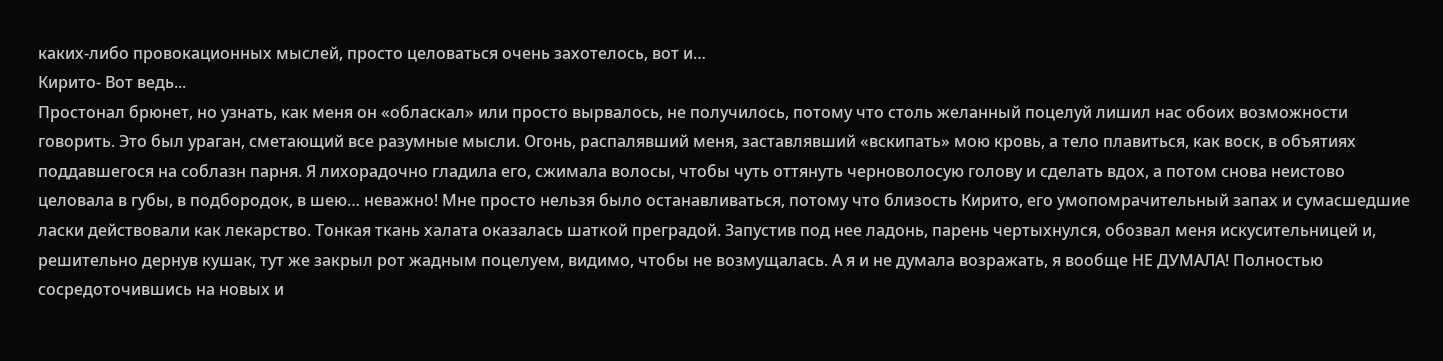каких‑либо провокационных мыслей, просто целоваться очень захотелось, вот и…
Кирито- Вот ведь...
Простонал брюнет, но узнать, как меня он «обласкал» или просто вырвалось, не получилось, потому что столь желанный поцелуй лишил нас обоих возможности говорить. Это был ураган, сметающий все разумные мысли. Огонь, распалявший меня, заставлявший «вскипать» мою кровь, а тело плавиться, как воск, в объятиях поддавшегося на соблазн парня. Я лихорадочно гладила его, сжимала волосы, чтобы чуть оттянуть черноволосую голову и сделать вдох, а потом снова неистово целовала в губы, в подбородок, в шею… неважно! Мне просто нельзя было останавливаться, потому что близость Кирито, его умопомрачительный запах и сумасшедшие ласки действовали как лекарство. Тонкая ткань халата оказалась шаткой преградой. Запустив под нее ладонь, парень чертыхнулся, обозвал меня искусительницей и, решительно дернув кушак, тут же закрыл рот жадным поцелуем, видимо, чтобы не возмущалась. А я и не думала возражать, я вообще НЕ ДУМАЛА! Полностью сосредоточившись на новых и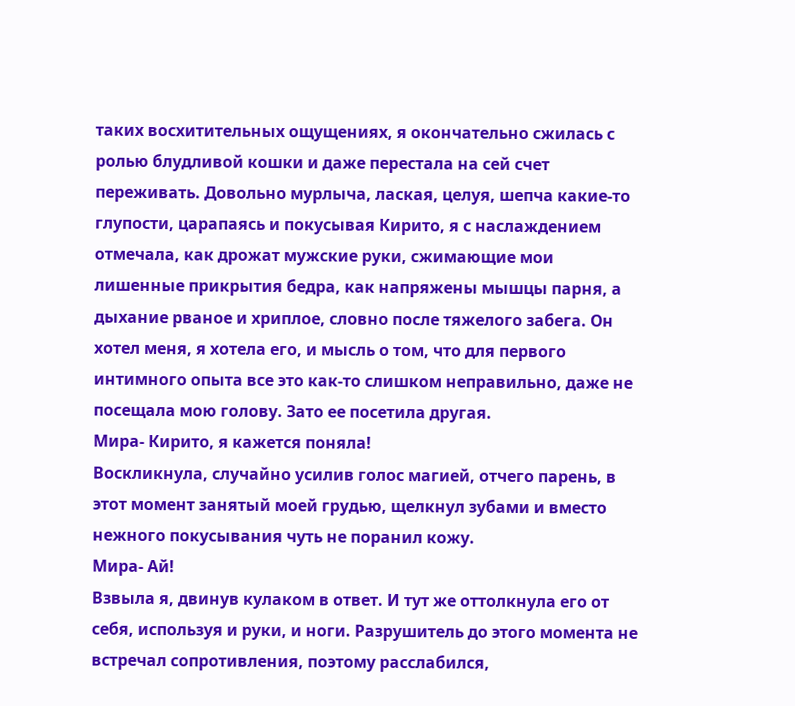таких восхитительных ощущениях, я окончательно сжилась с ролью блудливой кошки и даже перестала на сей счет переживать. Довольно мурлыча, лаская, целуя, шепча какие‑то глупости, царапаясь и покусывая Кирито, я с наслаждением отмечала, как дрожат мужские руки, сжимающие мои лишенные прикрытия бедра, как напряжены мышцы парня, а дыхание рваное и хриплое, словно после тяжелого забега. Он хотел меня, я хотела его, и мысль о том, что для первого интимного опыта все это как‑то слишком неправильно, даже не посещала мою голову. Зато ее посетила другая.
Мира- Кирито, я кажется поняла!
Воскликнула, случайно усилив голос магией, отчего парень, в этот момент занятый моей грудью, щелкнул зубами и вместо нежного покусывания чуть не поранил кожу.
Мира- Ай!
Взвыла я, двинув кулаком в ответ. И тут же оттолкнула его от себя, используя и руки, и ноги. Разрушитель до этого момента не встречал сопротивления, поэтому расслабился,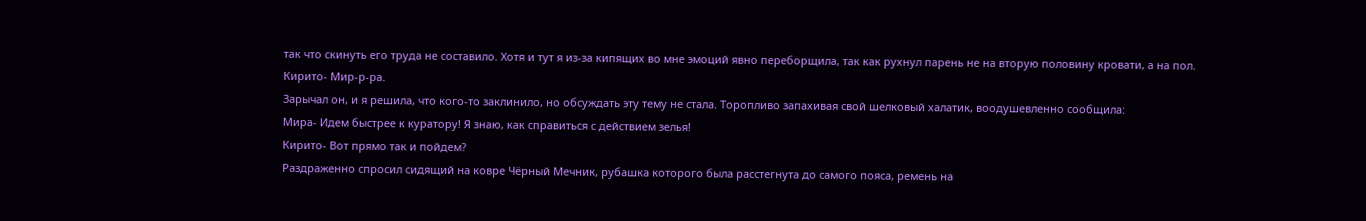так что скинуть его труда не составило. Хотя и тут я из‑за кипящих во мне эмоций явно переборщила, так как рухнул парень не на вторую половину кровати, а на пол.
Кирито- Мир-р-ра.
Зарычал он, и я решила, что кого‑то заклинило, но обсуждать эту тему не стала. Торопливо запахивая свой шелковый халатик, воодушевленно сообщила:
Мира- Идем быстрее к куратору! Я знаю, как справиться с действием зелья!
Кирито- Вот прямо так и пойдем?
Раздраженно спросил сидящий на ковре Чёрный Мечник, рубашка которого была расстегнута до самого пояса, ремень на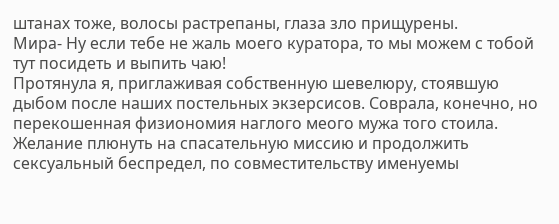штанах тоже, волосы растрепаны, глаза зло прищурены.
Мира- Ну если тебе не жаль моего куратора, то мы можем с тобой тут посидеть и выпить чаю!
Протянула я, приглаживая собственную шевелюру, стоявшую дыбом после наших постельных экзерсисов. Соврала, конечно, но перекошенная физиономия наглого меого мужа того стоила. Желание плюнуть на спасательную миссию и продолжить сексуальный беспредел, по совместительству именуемы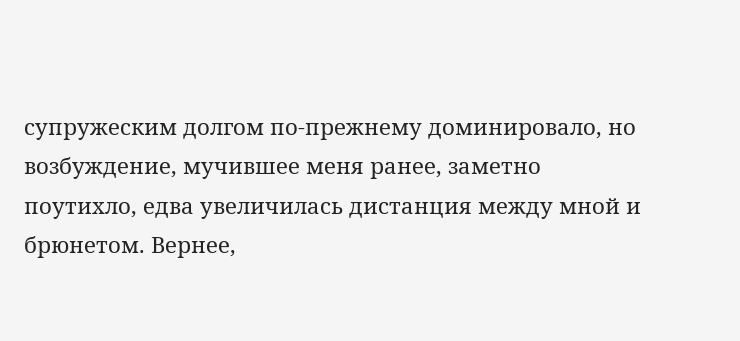супружеским долгом по-прежнему доминировало, но возбуждение, мучившее меня ранее, заметно поутихло, едва увеличилась дистанция между мной и брюнетом. Вернее,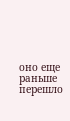оно еще раньше перешло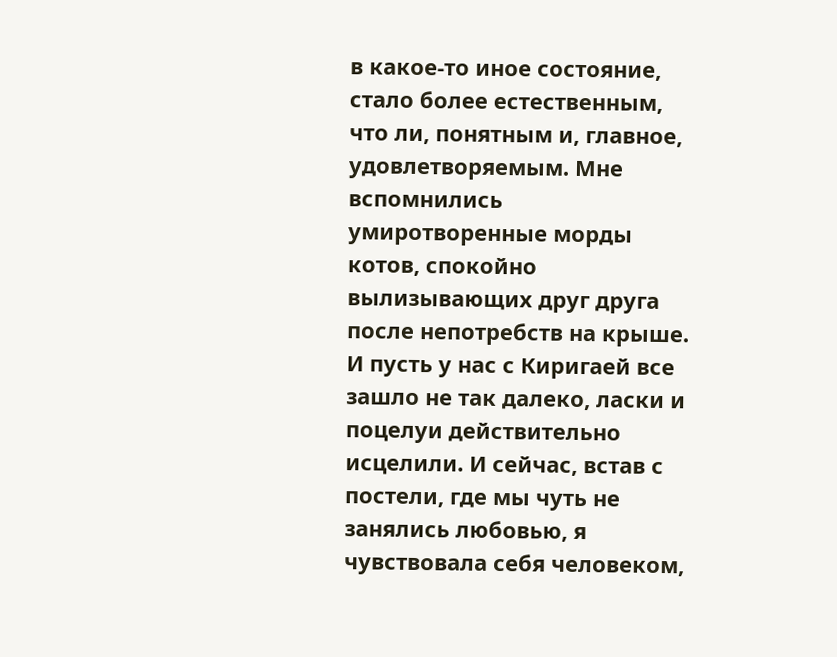в какое‑то иное состояние, стало более естественным, что ли, понятным и, главное, удовлетворяемым. Мне вспомнились умиротворенные морды котов, спокойно вылизывающих друг друга после непотребств на крыше. И пусть у нас с Киригаей все зашло не так далеко, ласки и поцелуи действительно исцелили. И сейчас, встав с постели, где мы чуть не занялись любовью, я чувствовала себя человеком,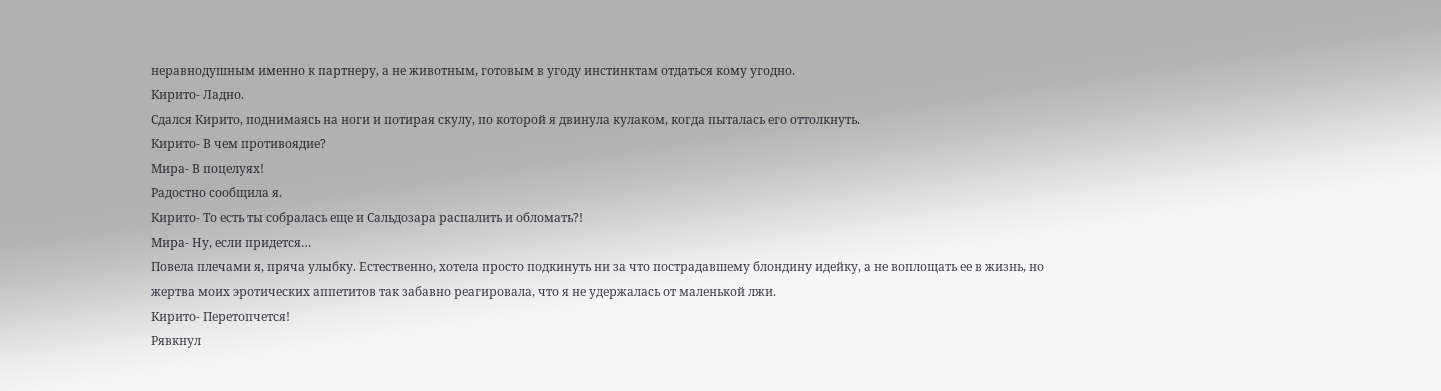неравнодушным именно к партнеру, а не животным, готовым в угоду инстинктам отдаться кому угодно.
Кирито- Ладно.
Сдался Кирито, поднимаясь на ноги и потирая скулу, по которой я двинула кулаком, когда пыталась его оттолкнуть.
Кирито- В чем противоядие?
Мира- В поцелуях!
Радостно сообщила я.
Кирито- То есть ты собралась еще и Сальдозара распалить и обломать?!
Мира- Ну, если придется…
Повела плечами я, пряча улыбку. Естественно, хотела просто подкинуть ни за что пострадавшему блондину идейку, а не воплощать ее в жизнь, но жертва моих эротических аппетитов так забавно реагировала, что я не удержалась от маленькой лжи.
Кирито- Перетопчется!
Рявкнул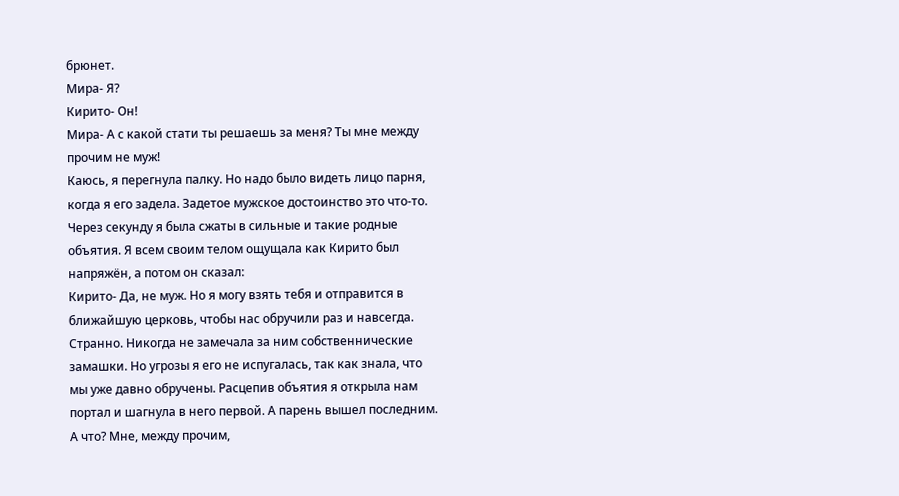брюнет.
Мира- Я?
Кирито- Он!
Мира- А с какой стати ты решаешь за меня? Ты мне между прочим не муж!
Каюсь, я перегнула палку. Но надо было видеть лицо парня, когда я его задела. Задетое мужское достоинство это что-то. Через секунду я была сжаты в сильные и такие родные объятия. Я всем своим телом ощущала как Кирито был напряжён, а потом он сказал:
Кирито- Да, не муж. Но я могу взять тебя и отправится в ближайшую церковь, чтобы нас обручили раз и навсегда.
Странно. Никогда не замечала за ним собственнические замашки. Но угрозы я его не испугалась, так как знала, что мы уже давно обручены. Расцепив объятия я открыла нам портал и шагнула в него первой. А парень вышел последним. А что? Мне, между прочим,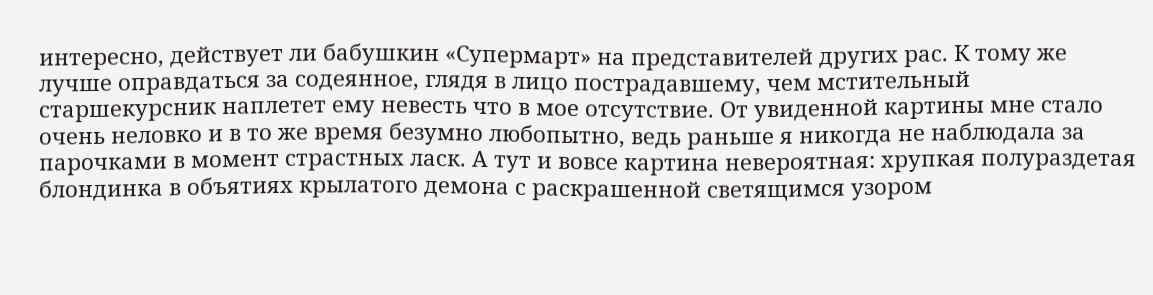интересно, действует ли бабушкин «Супермарт» на представителей других рас. К тому же лучше оправдаться за содеянное, глядя в лицо пострадавшему, чем мстительный старшекурсник наплетет ему невесть что в мое отсутствие. От увиденной картины мне стало очень неловко и в то же время безумно любопытно, ведь раньше я никогда не наблюдала за парочками в момент страстных ласк. А тут и вовсе картина невероятная: хрупкая полураздетая блондинка в объятиях крылатого демона с раскрашенной светящимся узором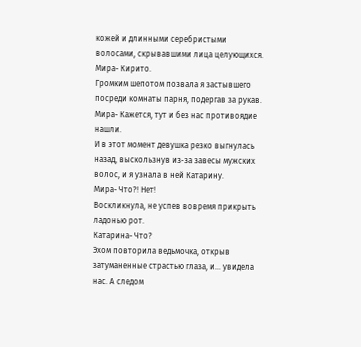кожей и длинными серебристыми волосами, скрывавшими лица целующихся.
Мира- Кирито.
Громким шепотом позвала я застывшего посреди комнаты парня, подергав за рукав.
Мира- Кажется, тут и без нас противоядие нашли.
И в этот момент девушка резко выгнулась назад, выскользнув из‑за завесы мужских волос, и я узнала в ней Катарину.
Мира- Что?! Нет!
Воскликнула, не успев вовремя прикрыть ладонью рот.
Катарина- Что?
Эхом повторила ведьмочка, открыв затуманенные страстью глаза, и… увидела нас. А следом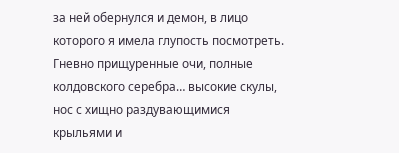за ней обернулся и демон, в лицо которого я имела глупость посмотреть. Гневно прищуренные очи, полные колдовского серебра… высокие скулы, нос с хищно раздувающимися крыльями и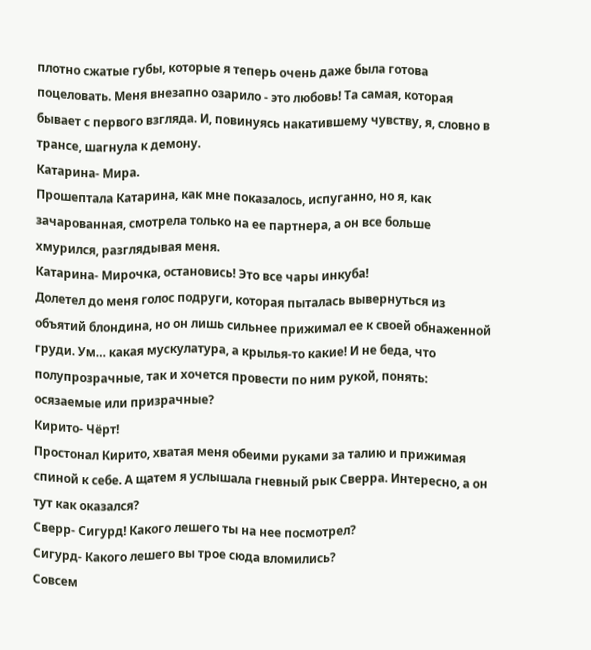плотно сжатые губы, которые я теперь очень даже была готова поцеловать. Меня внезапно озарило - это любовь! Та самая, которая бывает с первого взгляда. И, повинуясь накатившему чувству, я, словно в трансе, шагнула к демону.
Катарина- Мира.
Прошептала Катарина, как мне показалось, испуганно, но я, как зачарованная, смотрела только на ее партнера, а он все больше хмурился, разглядывая меня.
Катарина- Мирочка, остановись! Это все чары инкуба!
Долетел до меня голос подруги, которая пыталась вывернуться из объятий блондина, но он лишь сильнее прижимал ее к своей обнаженной груди. Ум… какая мускулатура, а крылья‑то какие! И не беда, что полупрозрачные, так и хочется провести по ним рукой, понять: осязаемые или призрачные?
Кирито- Чёрт!
Простонал Кирито, хватая меня обеими руками за талию и прижимая спиной к себе. А щатем я услышала гневный рык Сверра. Интересно, а он тут как оказался?
Сверр- Сигурд! Какого лешего ты на нее посмотрел?
Сигурд- Какого лешего вы трое сюда вломились?
Совсем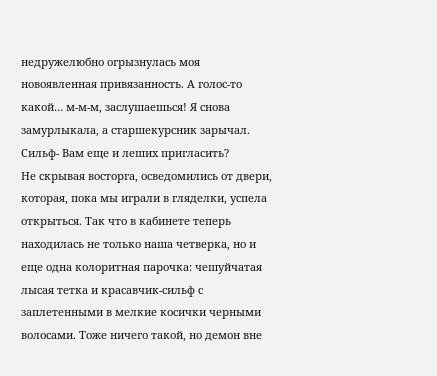недружелюбно огрызнулась моя новоявленная привязанность. А голос‑то какой… м-м-м, заслушаешься! Я снова замурлыкала, а старшекурсник зарычал.
Сильф- Вам еще и леших пригласить?
Не скрывая восторга, осведомились от двери, которая, пока мы играли в гляделки, успела открыться. Так что в кабинете теперь находилась не только наша четверка, но и еще одна колоритная парочка: чешуйчатая лысая тетка и красавчик-сильф с заплетенными в мелкие косички черными волосами. Тоже ничего такой, но демон вне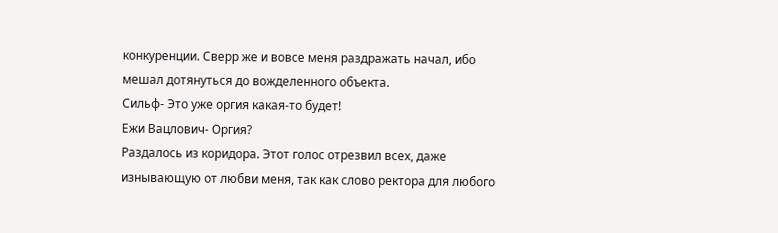конкуренции. Сверр же и вовсе меня раздражать начал, ибо мешал дотянуться до вожделенного объекта.
Сильф- Это уже оргия какая‑то будет!
Ежи Вацлович- Оргия?
Раздалось из коридора. Этот голос отрезвил всех, даже изнывающую от любви меня, так как слово ректора для любого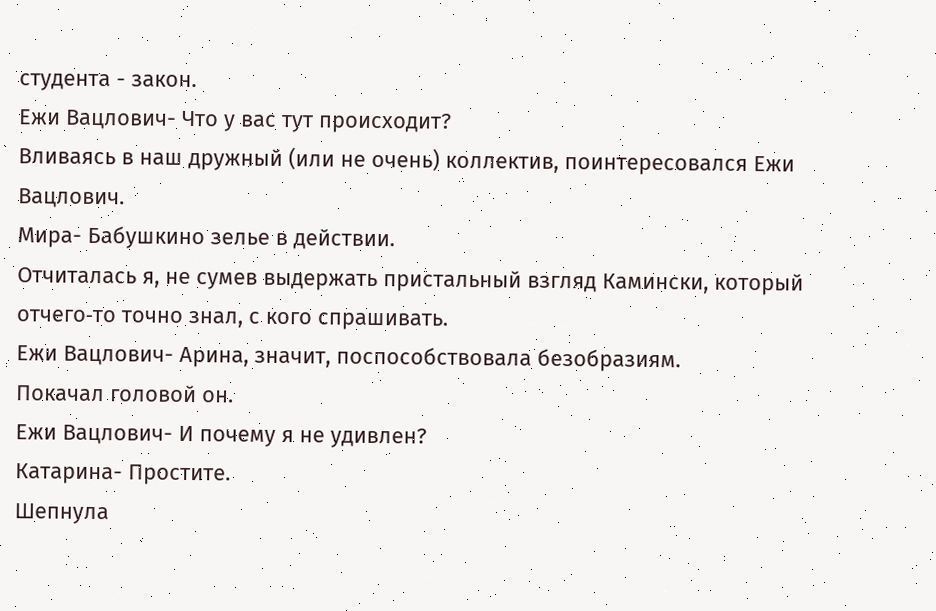студента - закон.
Ежи Вацлович- Что у вас тут происходит?
Вливаясь в наш дружный (или не очень) коллектив, поинтересовался Ежи Вацлович.
Мира- Бабушкино зелье в действии.
Отчиталась я, не сумев выдержать пристальный взгляд Камински, который отчего‑то точно знал, с кого спрашивать.
Ежи Вацлович- Арина, значит, поспособствовала безобразиям.
Покачал головой он.
Ежи Вацлович- И почему я не удивлен?
Катарина- Простите.
Шепнула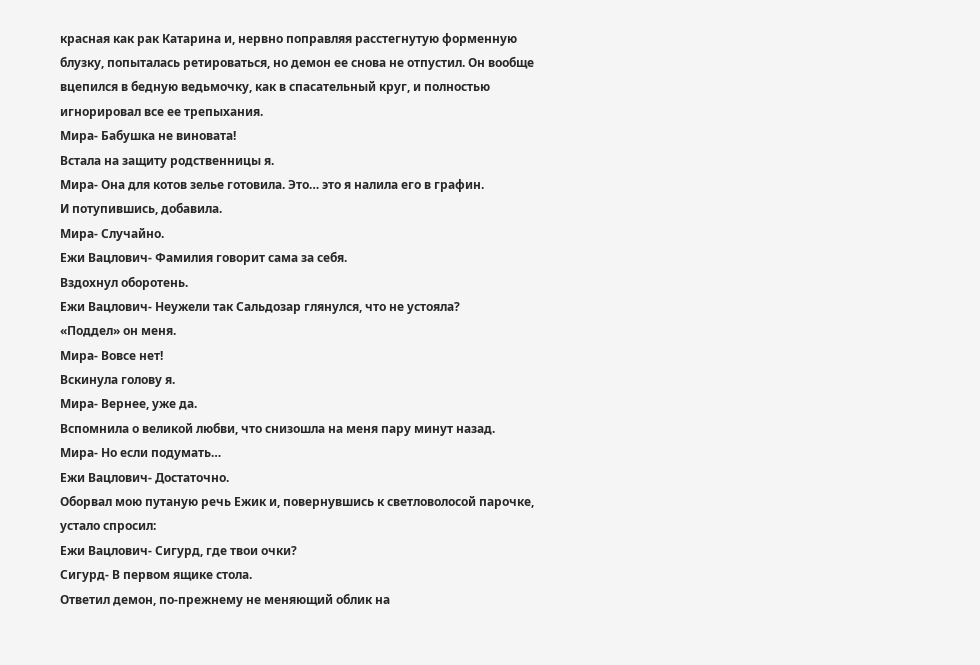красная как рак Катарина и, нервно поправляя расстегнутую форменную блузку, попыталась ретироваться, но демон ее снова не отпустил. Он вообще вцепился в бедную ведьмочку, как в спасательный круг, и полностью игнорировал все ее трепыхания.
Мира- Бабушка не виновата!
Встала на защиту родственницы я.
Мира- Она для котов зелье готовила. Это… это я налила его в графин.
И потупившись, добавила.
Мира- Случайно.
Ежи Вацлович- Фамилия говорит сама за себя.
Вздохнул оборотень.
Ежи Вацлович- Неужели так Сальдозар глянулся, что не устояла?
«Поддел» он меня.
Мира- Вовсе нет!
Вскинула голову я.
Мира- Вернее, уже да.
Вспомнила о великой любви, что снизошла на меня пару минут назад.
Мира- Но если подумать…
Ежи Вацлович- Достаточно.
Оборвал мою путаную речь Ежик и, повернувшись к светловолосой парочке, устало спросил:
Ежи Вацлович- Сигурд, где твои очки?
Сигурд- В первом ящике стола.
Ответил демон, по-прежнему не меняющий облик на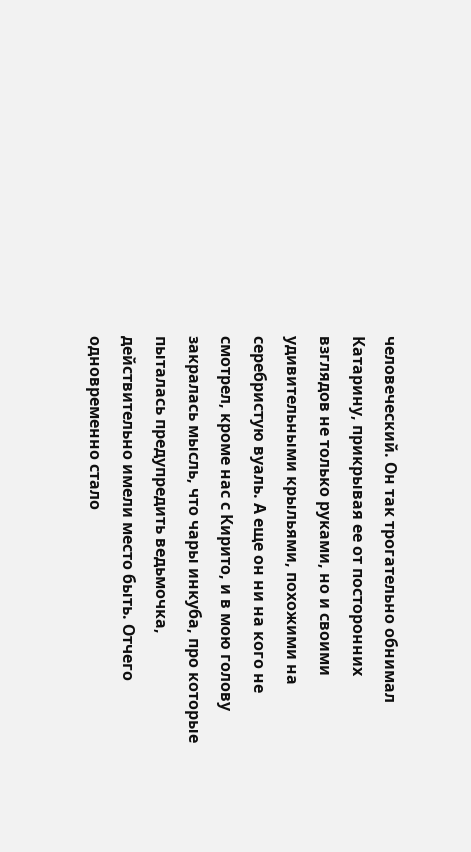человеческий. Он так трогательно обнимал Катарину, прикрывая ее от посторонних взглядов не только руками, но и своими удивительными крыльями, похожими на серебристую вуаль. А еще он ни на кого не смотрел, кроме нас с Кирито, и в мою голову закралась мысль, что чары инкуба, про которые пыталась предупредить ведьмочка, действительно имели место быть. Отчего одновременно стало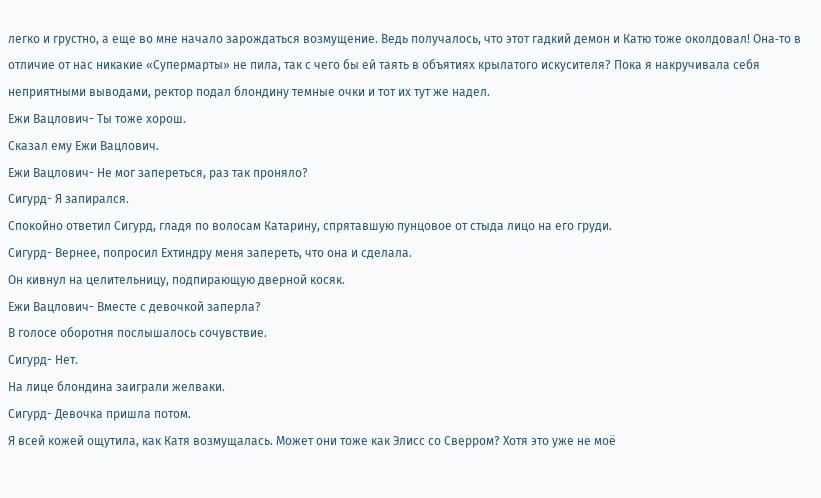легко и грустно, а еще во мне начало зарождаться возмущение. Ведь получалось, что этот гадкий демон и Катю тоже околдовал! Она‑то в отличие от нас никакие «Супермарты» не пила, так с чего бы ей таять в объятиях крылатого искусителя? Пока я накручивала себя неприятными выводами, ректор подал блондину темные очки и тот их тут же надел.
Ежи Вацлович- Ты тоже хорош.
Сказал ему Ежи Вацлович.
Ежи Вацлович- Не мог запереться, раз так проняло?
Сигурд- Я запирался.
Спокойно ответил Сигурд, гладя по волосам Катарину, спрятавшую пунцовое от стыда лицо на его груди.
Сигурд- Вернее, попросил Ехтиндру меня запереть, что она и сделала.
Он кивнул на целительницу, подпирающую дверной косяк.
Ежи Вацлович- Вместе с девочкой заперла?
В голосе оборотня послышалось сочувствие.
Сигурд- Нет.
На лице блондина заиграли желваки.
Сигурд- Девочка пришла потом.
Я всей кожей ощутила, как Катя возмущалась. Может они тоже как Элисс со Сверром? Хотя это уже не моё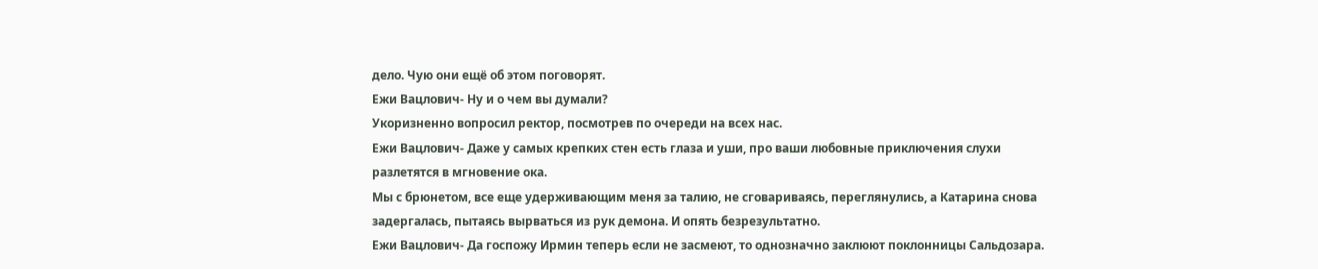дело. Чую они ещё об этом поговорят.
Ежи Вацлович- Ну и о чем вы думали?
Укоризненно вопросил ректор, посмотрев по очереди на всех нас.
Ежи Вацлович- Даже у самых крепких стен есть глаза и уши, про ваши любовные приключения слухи разлетятся в мгновение ока.
Мы с брюнетом, все еще удерживающим меня за талию, не сговариваясь, переглянулись, а Катарина снова задергалась, пытаясь вырваться из рук демона. И опять безрезультатно.
Ежи Вацлович- Да госпожу Ирмин теперь если не засмеют, то однозначно заклюют поклонницы Сальдозара.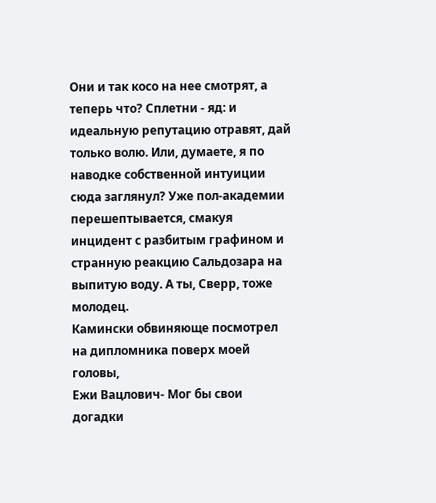Они и так косо на нее смотрят, а теперь что? Сплетни - яд: и идеальную репутацию отравят, дай только волю. Или, думаете, я по наводке собственной интуиции сюда заглянул? Уже пол-академии перешептывается, смакуя инцидент с разбитым графином и странную реакцию Сальдозара на выпитую воду. А ты, Сверр, тоже молодец.
Камински обвиняюще посмотрел на дипломника поверх моей головы,
Ежи Вацлович- Мог бы свои догадки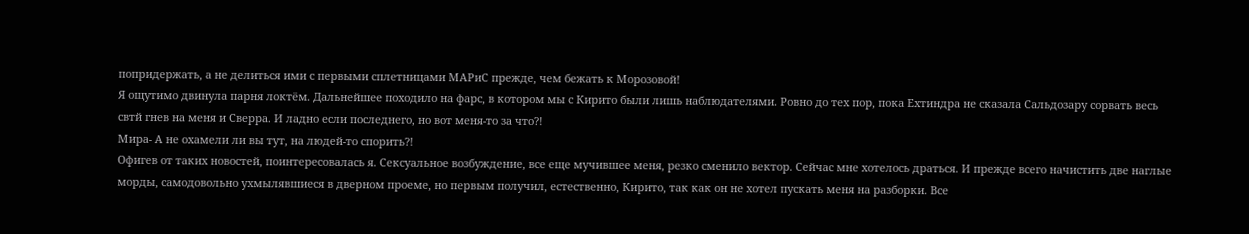попридержать, а не делиться ими с первыми сплетницами МАРиС прежде, чем бежать к Морозовой!
Я ощутимо двинула парня локтём. Дальнейшее походило на фарс, в котором мы с Кирито были лишь наблюдателями. Ровно до тех пор, пока Ехтиндра не сказала Сальдозару сорвать весь свтй гнев на меня и Сверра. И ладно если последнего, но вот меня-то за что?!
Мира- А не охамели ли вы тут, на людей‑то спорить?!
Офигев от таких новостей, поинтересовалась я. Сексуальное возбуждение, все еще мучившее меня, резко сменило вектор. Сейчас мне хотелось драться. И прежде всего начистить две наглые морды, самодовольно ухмылявшиеся в дверном проеме, но первым получил, естественно, Кирито, так как он не хотел пускать меня на разборки. Все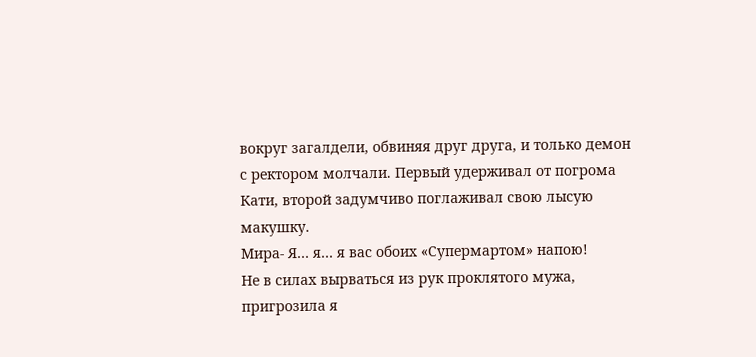вокруг загалдели, обвиняя друг друга, и только демон с ректором молчали. Первый удерживал от погрома Кати, второй задумчиво поглаживал свою лысую макушку.
Мира- Я… я… я вас обоих «Супермартом» напою!
Не в силах вырваться из рук проклятого мужа, пригрозила я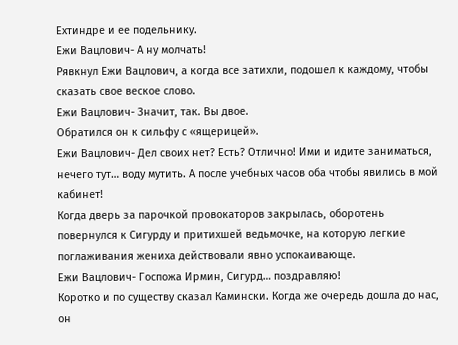Ехтиндре и ее подельнику.
Ежи Вацлович- А ну молчать!
Рявкнул Ежи Вацлович, а когда все затихли, подошел к каждому, чтобы сказать свое веское слово.
Ежи Вацлович- Значит, так. Вы двое.
Обратился он к сильфу с «ящерицей».
Ежи Вацлович- Дел своих нет? Есть? Отлично! Ими и идите заниматься, нечего тут… воду мутить. А после учебных часов оба чтобы явились в мой кабинет!
Когда дверь за парочкой провокаторов закрылась, оборотень повернулся к Сигурду и притихшей ведьмочке, на которую легкие поглаживания жениха действовали явно успокаивающе.
Ежи Вацлович- Госпожа Ирмин, Сигурд… поздравляю!
Коротко и по существу сказал Камински. Когда же очередь дошла до нас, он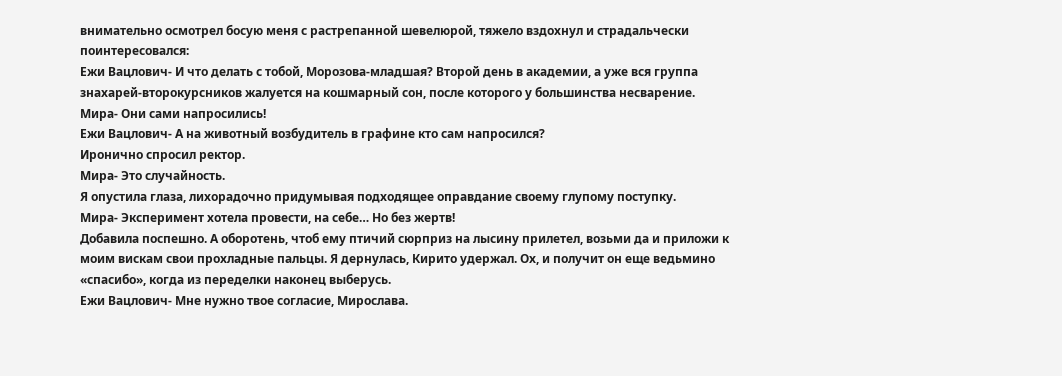внимательно осмотрел босую меня с растрепанной шевелюрой, тяжело вздохнул и страдальчески поинтересовался:
Ежи Вацлович- И что делать с тобой, Морозова-младшая? Второй день в академии, а уже вся группа знахарей-второкурсников жалуется на кошмарный сон, после которого у большинства несварение.
Мира- Они сами напросились!
Ежи Вацлович- А на животный возбудитель в графине кто сам напросился?
Иронично спросил ректор.
Мира- Это случайность.
Я опустила глаза, лихорадочно придумывая подходящее оправдание своему глупому поступку.
Мира- Эксперимент хотела провести, на себе… Но без жертв!
Добавила поспешно. А оборотень, чтоб ему птичий сюрприз на лысину прилетел, возьми да и приложи к моим вискам свои прохладные пальцы. Я дернулась, Кирито удержал. Ох, и получит он еще ведьмино «спасибо», когда из переделки наконец выберусь.
Ежи Вацлович- Мне нужно твое согласие, Мирослава.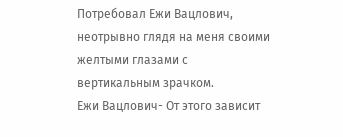Потребовал Ежи Вацлович, неотрывно глядя на меня своими желтыми глазами с вертикальным зрачком.
Ежи Вацлович- От этого зависит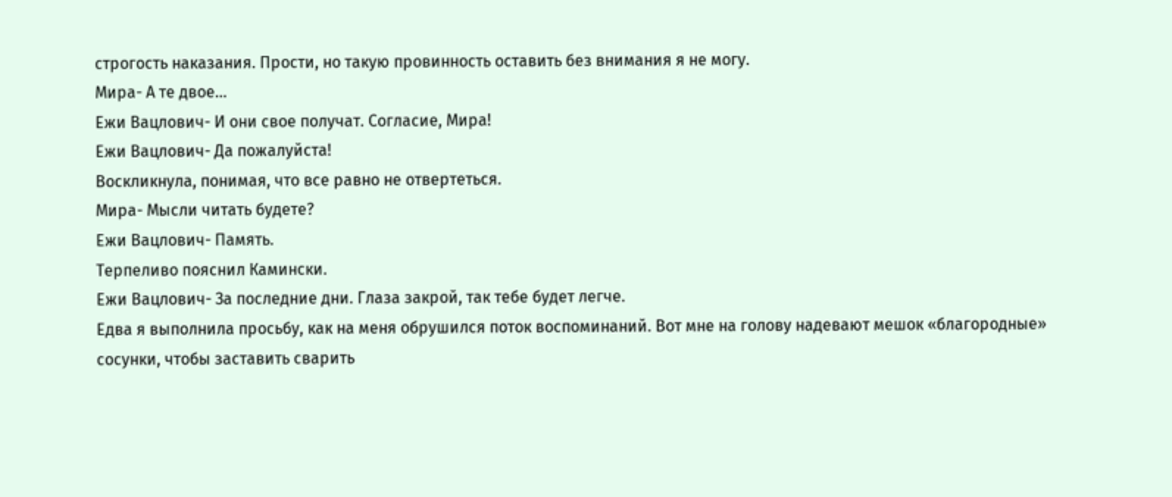строгость наказания. Прости, но такую провинность оставить без внимания я не могу.
Мира- А те двое…
Ежи Вацлович- И они свое получат. Согласие, Мира!
Ежи Вацлович- Да пожалуйста!
Воскликнула, понимая, что все равно не отвертеться.
Мира- Мысли читать будете?
Ежи Вацлович- Память.
Терпеливо пояснил Камински.
Ежи Вацлович- За последние дни. Глаза закрой, так тебе будет легче.
Едва я выполнила просьбу, как на меня обрушился поток воспоминаний. Вот мне на голову надевают мешок «благородные» сосунки, чтобы заставить сварить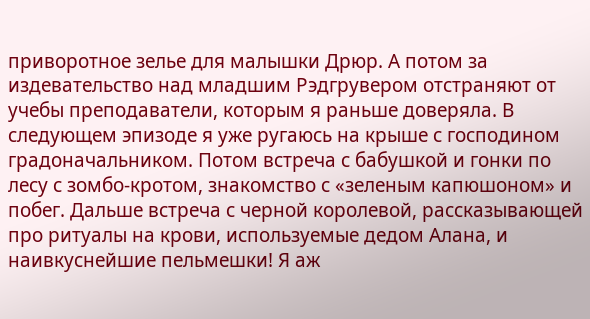приворотное зелье для малышки Дрюр. А потом за издевательство над младшим Рэдгрувером отстраняют от учебы преподаватели, которым я раньше доверяла. В следующем эпизоде я уже ругаюсь на крыше с господином градоначальником. Потом встреча с бабушкой и гонки по лесу с зомбо-кротом, знакомство с «зеленым капюшоном» и побег. Дальше встреча с черной королевой, рассказывающей про ритуалы на крови, используемые дедом Алана, и наивкуснейшие пельмешки! Я аж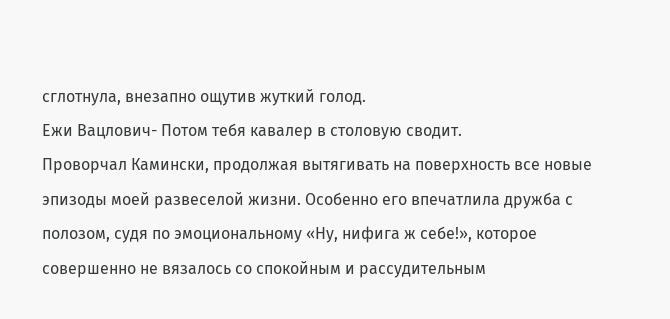сглотнула, внезапно ощутив жуткий голод.
Ежи Вацлович- Потом тебя кавалер в столовую сводит.
Проворчал Камински, продолжая вытягивать на поверхность все новые эпизоды моей развеселой жизни. Особенно его впечатлила дружба с полозом, судя по эмоциональному «Ну, нифига ж себе!», которое совершенно не вязалось со спокойным и рассудительным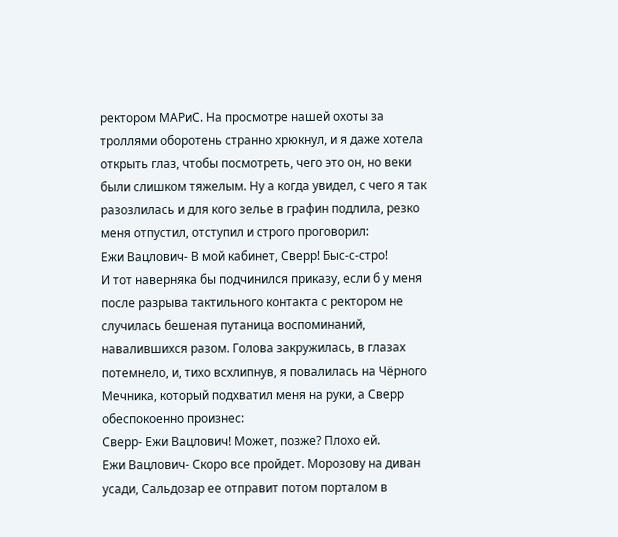ректором МАРиС. На просмотре нашей охоты за троллями оборотень странно хрюкнул, и я даже хотела открыть глаз, чтобы посмотреть, чего это он, но веки были слишком тяжелым. Ну а когда увидел, с чего я так разозлилась и для кого зелье в графин подлила, резко меня отпустил, отступил и строго проговорил:
Ежи Вацлович- В мой кабинет, Сверр! Быс-с-стро!
И тот наверняка бы подчинился приказу, если б у меня после разрыва тактильного контакта с ректором не случилась бешеная путаница воспоминаний, навалившихся разом. Голова закружилась, в глазах потемнело, и, тихо всхлипнув, я повалилась на Чёрного Мечника, который подхватил меня на руки, а Сверр обеспокоенно произнес:
Сверр- Ежи Вацлович! Может, позже? Плохо ей.
Ежи Вацлович- Скоро все пройдет. Морозову на диван усади, Сальдозар ее отправит потом порталом в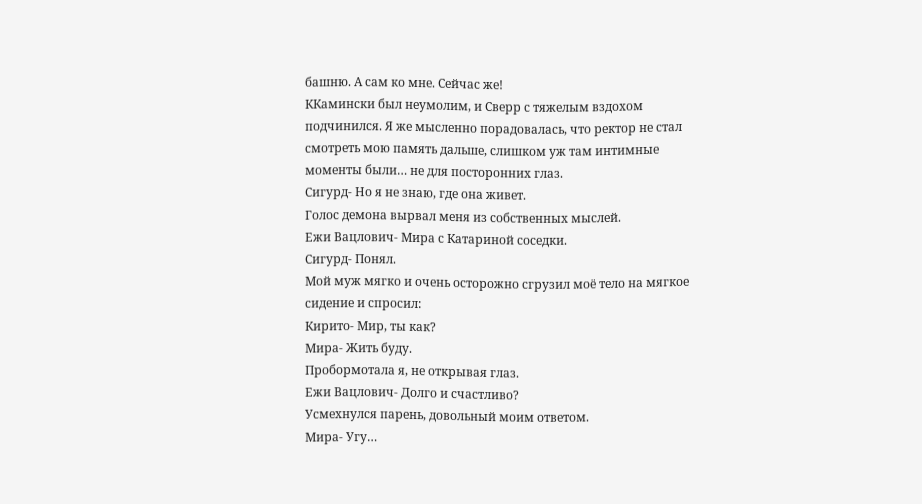башню. А сам ко мне. Сейчас же!
ККамински был неумолим, и Сверр с тяжелым вздохом подчинился. Я же мысленно порадовалась, что ректор не стал смотреть мою память дальше, слишком уж там интимные моменты были… не для посторонних глаз.
Сигурд- Но я не знаю, где она живет.
Голос демона вырвал меня из собственных мыслей.
Ежи Вацлович- Мира с Катариной соседки.
Сигурд- Понял.
Мой муж мягко и очень осторожно сгрузил моё тело на мягкое сидение и спросил:
Кирито- Мир, ты как?
Мира- Жить буду.
Пробормотала я, не открывая глаз.
Ежи Вацлович- Долго и счастливо?
Усмехнулся парень, довольный моим ответом.
Мира- Угу…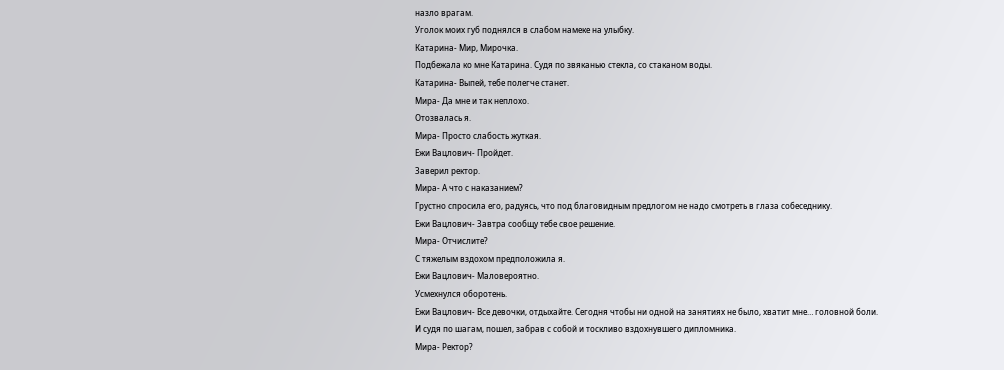назло врагам.
Уголок моих губ поднялся в слабом намеке на улыбку.
Катарина- Мир, Мирочка.
Подбежала ко мне Катарина. Судя по звяканью стекла, со стаканом воды.
Катарина- Выпей, тебе полегче станет.
Мира- Да мне и так неплохо.
Отозвалась я.
Мира- Просто слабость жуткая.
Ежи Вацлович- Пройдет.
Заверил ректор.
Мира- А что с наказанием?
Грустно спросила его, радуясь, что под благовидным предлогом не надо смотреть в глаза собеседнику.
Ежи Вацлович- Завтра сообщу тебе свое решение.
Мира- Отчислите?
С тяжелым вздохом предположила я.
Ежи Вацлович- Маловероятно.
Усмехнулся оборотень.
Ежи Вацлович- Все девочки, отдыхайте. Сегодня чтобы ни одной на занятиях не было, хватит мне… головной боли.
И судя по шагам, пошел, забрав с собой и тоскливо вздохнувшего дипломника.
Мира- Ректор?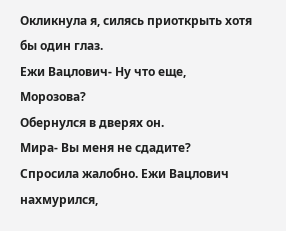Окликнула я, силясь приоткрыть хотя бы один глаз.
Ежи Вацлович- Ну что еще, Морозова?
Обернулся в дверях он.
Мира- Вы меня не сдадите?
Спросила жалобно. Ежи Вацлович нахмурился,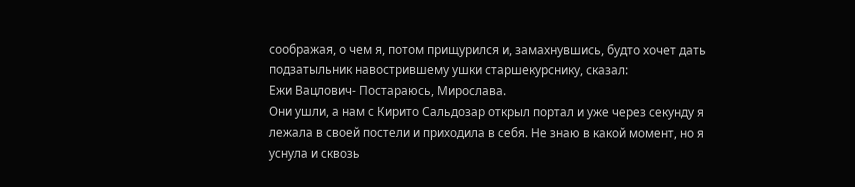соображая, о чем я, потом прищурился и, замахнувшись, будто хочет дать подзатыльник навострившему ушки старшекурснику, сказал:
Ежи Вацлович- Постараюсь, Мирослава.
Они ушли, а нам с Кирито Сальдозар открыл портал и уже через секунду я лежала в своей постели и приходила в себя. Не знаю в какой момент, но я уснула и сквозь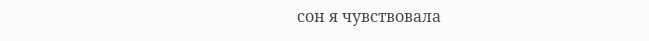сон я чувствовала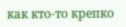как кто-то крепко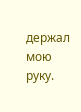держал мою руку.